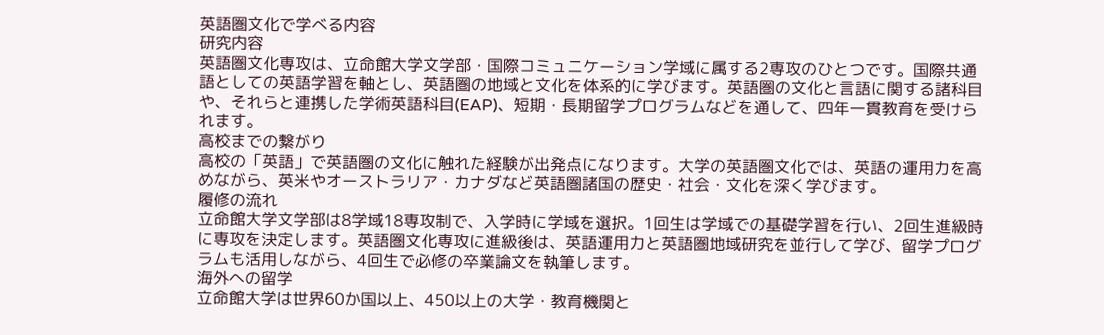英語圏文化で学べる内容
研究内容
英語圏文化専攻は、立命館大学文学部・国際コミュニケーション学域に属する2専攻のひとつです。国際共通語としての英語学習を軸とし、英語圏の地域と文化を体系的に学びます。英語圏の文化と言語に関する諸科目や、それらと連携した学術英語科目(EAP)、短期・長期留学プログラムなどを通して、四年一貫教育を受けられます。
高校までの繋がり
高校の「英語」で英語圏の文化に触れた経験が出発点になります。大学の英語圏文化では、英語の運用力を高めながら、英米やオーストラリア・カナダなど英語圏諸国の歴史・社会・文化を深く学びます。
履修の流れ
立命館大学文学部は8学域18専攻制で、入学時に学域を選択。1回生は学域での基礎学習を行い、2回生進級時に専攻を決定します。英語圏文化専攻に進級後は、英語運用力と英語圏地域研究を並行して学び、留学プログラムも活用しながら、4回生で必修の卒業論文を執筆します。
海外への留学
立命館大学は世界60か国以上、450以上の大学・教育機関と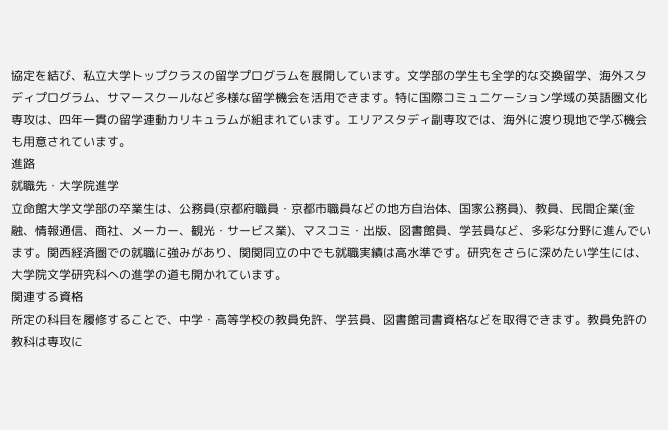協定を結び、私立大学トップクラスの留学プログラムを展開しています。文学部の学生も全学的な交換留学、海外スタディプログラム、サマースクールなど多様な留学機会を活用できます。特に国際コミュニケーション学域の英語圏文化専攻は、四年一貫の留学連動カリキュラムが組まれています。エリアスタディ副専攻では、海外に渡り現地で学ぶ機会も用意されています。
進路
就職先・大学院進学
立命館大学文学部の卒業生は、公務員(京都府職員・京都市職員などの地方自治体、国家公務員)、教員、民間企業(金融、情報通信、商社、メーカー、観光・サービス業)、マスコミ・出版、図書館員、学芸員など、多彩な分野に進んでいます。関西経済圏での就職に強みがあり、関関同立の中でも就職実績は高水準です。研究をさらに深めたい学生には、大学院文学研究科への進学の道も開かれています。
関連する資格
所定の科目を履修することで、中学・高等学校の教員免許、学芸員、図書館司書資格などを取得できます。教員免許の教科は専攻に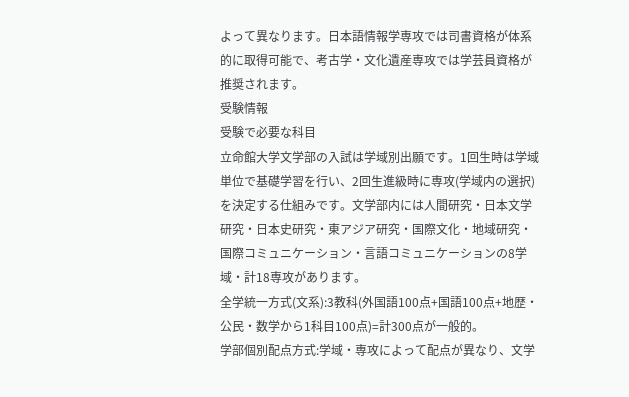よって異なります。日本語情報学専攻では司書資格が体系的に取得可能で、考古学・文化遺産専攻では学芸員資格が推奨されます。
受験情報
受験で必要な科目
立命館大学文学部の入試は学域別出願です。1回生時は学域単位で基礎学習を行い、2回生進級時に専攻(学域内の選択)を決定する仕組みです。文学部内には人間研究・日本文学研究・日本史研究・東アジア研究・国際文化・地域研究・国際コミュニケーション・言語コミュニケーションの8学域・計18専攻があります。
全学統一方式(文系):3教科(外国語100点+国語100点+地歴・公民・数学から1科目100点)=計300点が一般的。
学部個別配点方式:学域・専攻によって配点が異なり、文学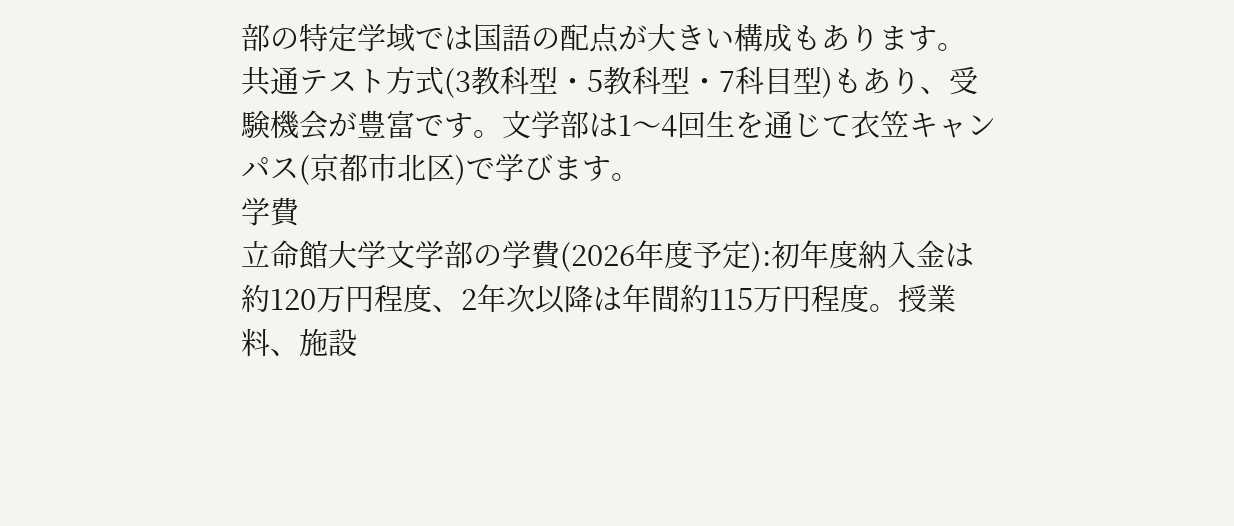部の特定学域では国語の配点が大きい構成もあります。
共通テスト方式(3教科型・5教科型・7科目型)もあり、受験機会が豊富です。文学部は1〜4回生を通じて衣笠キャンパス(京都市北区)で学びます。
学費
立命館大学文学部の学費(2026年度予定):初年度納入金は約120万円程度、2年次以降は年間約115万円程度。授業料、施設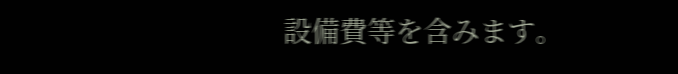設備費等を含みます。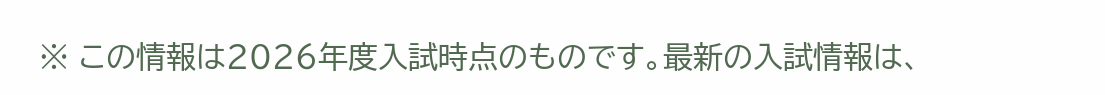※ この情報は2026年度入試時点のものです。最新の入試情報は、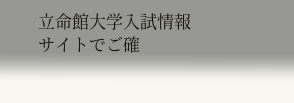立命館大学入試情報サイトでご確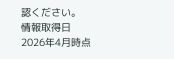認ください。
情報取得日
2026年4月時点